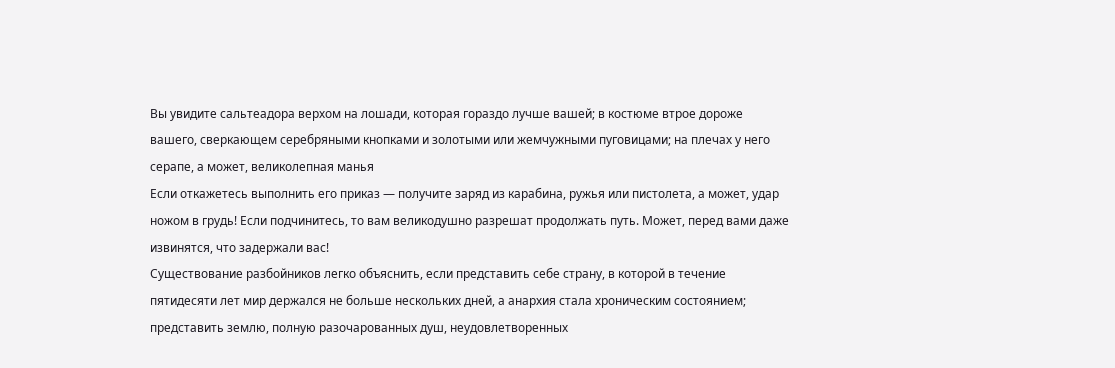Вы увидите сальтеадора верхом на лошади, которая гораздо лучше вашей; в костюме втрое дороже вашего, сверкающем серебряными кнопками и золотыми или жемчужными пуговицами; на плечах у него серапе, а может, великолепная манья
Если откажетесь выполнить его приказ — получите заряд из карабина, ружья или пистолета, а может, удар ножом в грудь! Если подчинитесь, то вам великодушно разрешат продолжать путь. Может, перед вами даже извинятся, что задержали вас!
Существование разбойников легко объяснить, если представить себе страну, в которой в течение пятидесяти лет мир держался не больше нескольких дней, а анархия стала хроническим состоянием; представить землю, полную разочарованных душ, неудовлетворенных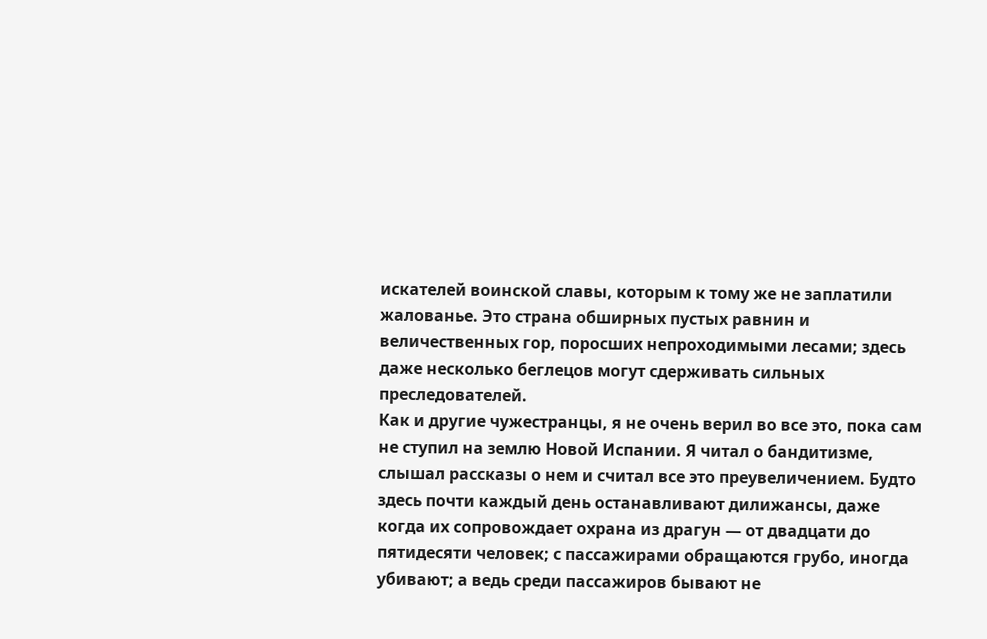искателей воинской славы, которым к тому же не заплатили жалованье. Это страна обширных пустых равнин и величественных гор, поросших непроходимыми лесами; здесь даже несколько беглецов могут сдерживать сильных преследователей.
Как и другие чужестранцы, я не очень верил во все это, пока сам не ступил на землю Новой Испании. Я читал о бандитизме, слышал рассказы о нем и считал все это преувеличением. Будто здесь почти каждый день останавливают дилижансы, даже когда их сопровождает охрана из драгун — от двадцати до пятидесяти человек; с пассажирами обращаются грубо, иногда убивают; а ведь среди пассажиров бывают не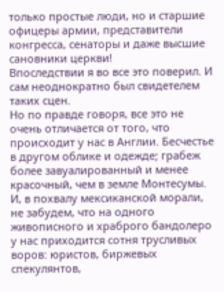только простые люди, но и старшие офицеры армии, представители конгресса, сенаторы и даже высшие сановники церкви!
Впоследствии я во все это поверил. И сам неоднократно был свидетелем таких сцен.
Но по правде говоря, все это не очень отличается от того, что происходит у нас в Англии. Бесчестье в другом облике и одежде; грабеж более завуалированный и менее красочный, чем в земле Монтесумы. И, в похвалу мексиканской морали, не забудем, что на одного живописного и храброго бандолеро у нас приходится сотня трусливых воров: юристов, биржевых спекулянтов,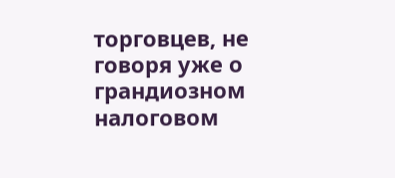торговцев, не говоря уже о грандиозном налоговом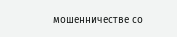мошенничестве со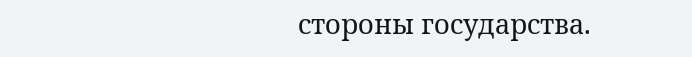стороны государства.